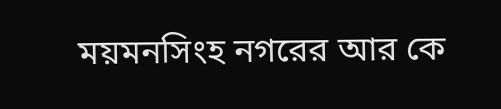ময়মনসিংহ নগরের আর কে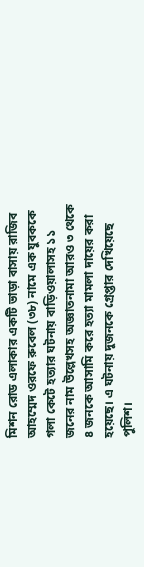মিশন রোড এলাকার একটি ভাড়া বাসায় রাজিব আহম্মেদ ওরফে রুবেল (৩৮) নামে এক যুবককে গলা কেটে হত্যার ঘটনায় বাড়িওয়ালাসহ ১১ জনের নাম উল্লেখসহ অজ্ঞাতনামা আরও ৩ থেকে ৪ জনকে আসামি করে হত্যা মামলা দায়ের করা হয়েছে। এ ঘটনায় দুজনকে গ্রেপ্তার দেখিয়েছে পুলিশ।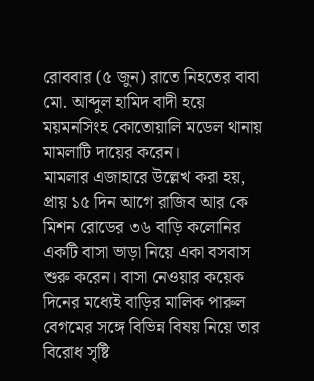রোববার (৫ জুন) রাতে নিহতের বাবা মো. আব্দুল হামিদ বাদী হয়ে ময়মনসিংহ কোতোয়ালি মডেল থানায় মামলাটি দায়ের করেন।
মামলার এজাহারে উল্লেখ করা হয়, প্রায় ১৫ দিন আগে রাজিব আর কে মিশন রোডের ৩৬ বাড়ি কলোনির একটি বাসা ভাড়া নিয়ে একা বসবাস শুরু করেন। বাসা নেওয়ার কয়েক দিনের মধ্যেই বাড়ির মালিক পারুল বেগমের সঙ্গে বিভিন্ন বিষয় নিয়ে তার বিরোধ সৃষ্টি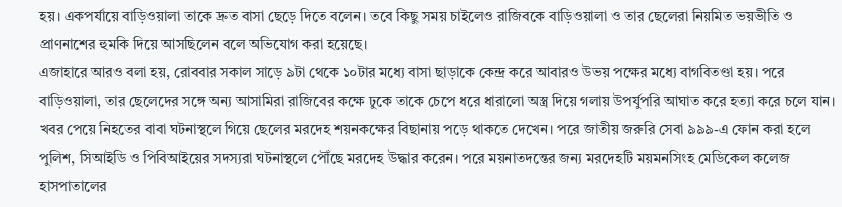হয়। একপর্যায়ে বাড়িওয়ালা তাকে দ্রুত বাসা ছেড়ে দিতে বলেন। তবে কিছু সময় চাইলেও রাজিবকে বাড়িওয়ালা ও তার ছেলেরা নিয়মিত ভয়ভীতি ও প্রাণনাশের হুমকি দিয়ে আসছিলেন বলে অভিযোগ করা হয়েছে।
এজাহারে আরও বলা হয়, রোববার সকাল সাড়ে ৯টা থেকে ১০টার মধ্যে বাসা ছাড়াকে কেন্দ্র করে আবারও উভয় পক্ষের মধ্যে বাগবিতণ্ডা হয়। পরে বাড়িওয়ালা, তার ছেলেদের সঙ্গে অন্য আসামিরা রাজিবের কক্ষে ঢুকে তাকে চেপে ধরে ধারালো অস্ত্র দিয়ে গলায় উপর্যুপরি আঘাত করে হত্যা করে চলে যান।
খবর পেয়ে নিহতের বাবা ঘটনাস্থলে গিয়ে ছেলের মরদেহ শয়নকক্ষের বিছানায় পড়ে থাকতে দেখেন। পরে জাতীয় জরুরি সেবা ৯৯৯-এ ফোন করা হলে পুলিশ, সিআইডি ও পিবিআইয়ের সদস্যরা ঘটনাস্থলে পৌঁছে মরদেহ উদ্ধার করেন। পরে ময়নাতদন্তের জন্য মরদেহটি ময়মনসিংহ মেডিকেল কলেজ হাসপাতালের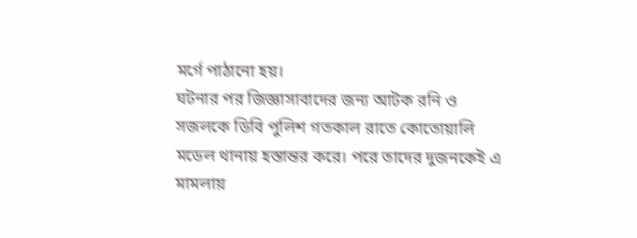মর্গে পাঠানো হয়।
ঘটনার পর জিজ্ঞাসাবাদের জন্য আটক রনি ও সজলকে ডিবি পুলিশ গতকাল রাতে কোতোয়ালি মডেল থানায় হস্তান্তর করে। পরে তাদের দুজনকেই এ মামলায়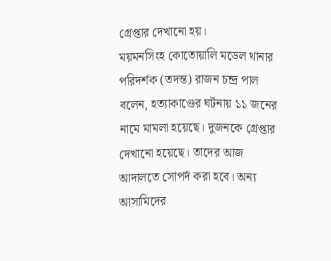গ্রেপ্তার দেখানো হয়।
ময়মনসিংহ কোতোয়ালি মডেল থানার পরিদর্শক (তদন্ত) রাজন চন্দ্র পাল বলেন, হত্যাকাণ্ডের ঘটনায় ১১ জনের নামে মামলা হয়েছে। দুজনকে গ্রেপ্তার দেখানো হয়েছে। তাদের আজ আদালতে সোপর্দ করা হবে। অন্য আসামিদের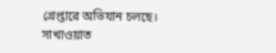গ্রেপ্তারে অভিযান চলছে।
সাখাওয়াত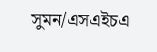সুমন/এসএইচএ